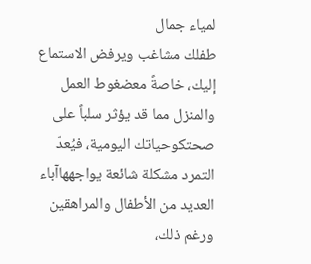لمياء جمال
طفلك مشاغب ويرفض الاستماع إليك، خاصةً معضغوط العمل والمنزل مما قد يؤثر سلباً على صحتكوحياتك اليومية، فيُعدّ التمرد مشكلة شائعة يواجههاآباء العديد من الأطفال والمراهقين ورغم ذلك،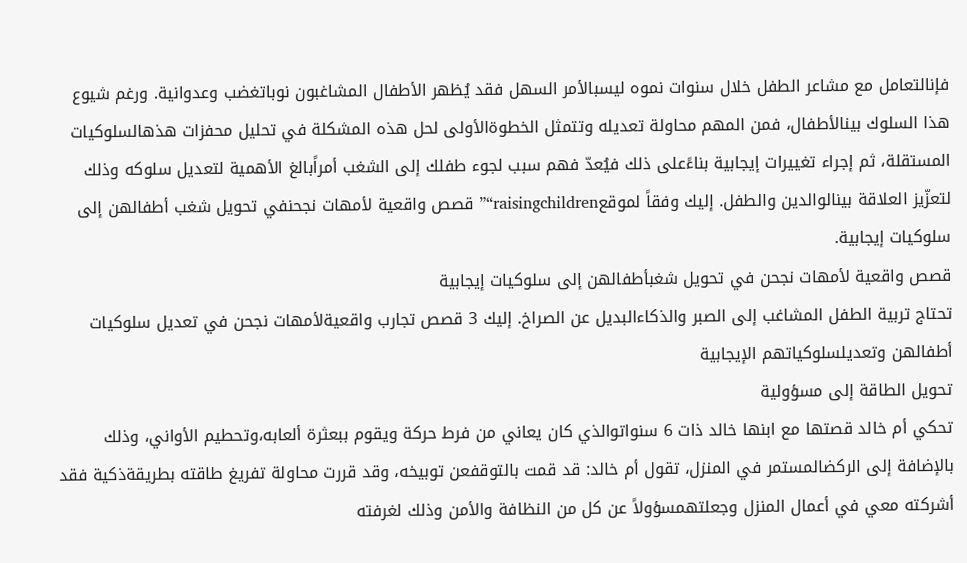فإنالتعامل مع مشاعر الطفل خلال سنوات نموه ليسبالأمر السهل فقد يُظهر الأطفال المشاغبون نوباتغضب وعدوانية. ورغم شيوع هذا السلوك بينالأطفال، فمن المهم محاولة تعديله وتتمثل الخطوةالأولى لحل هذه المشكلة في تحليل محفزات هذهالسلوكيات المستقلة، ثم إجراء تغييرات إيجابية بناءًعلى ذلك فيُعدّ فهم سبب لجوء طفلك إلى الشغب أمراًبالغ الأهمية لتعديل سلوكه وذلك لتعزّيز العلاقة بينالوالدين والطفل. إليك وفقاً لموقعraisingchildren“” قصص واقعية لأمهات نجحنفي تحويل شغب أطفالهن إلى سلوكيات إيجابية.
قصص واقعية لأمهات نجحن في تحويل شغبأطفالهن إلى سلوكيات إيجابية
تحتاج تربية الطفل المشاغب إلى الصبر والذكاءالبديل عن الصراخ. إليك 3 قصص تجارب واقعيةلأمهات نجحن في تعديل سلوكيات أطفالهن وتعديلسلوكياتهم الإيجابية
تحويل الطاقة إلى مسؤولية
تحكي أم خالد قصتها مع ابنها خالد ذات 6 سنواتوالذي كان يعاني من فرط حركة ويقوم ببعثرة ألعابه،وتحطيم الأواني، وذلك بالإضافة إلى الركضالمستمر في المنزل، تقول أم خالد: قد قمت بالتوقفعن توبيخه، وقد قررت محاولة تفريغ طاقته بطريقةذكية فقد أشركته معي في أعمال المنزل وجعلتهمسؤولاً عن كل من النظافة والأمن وذلك لغرفته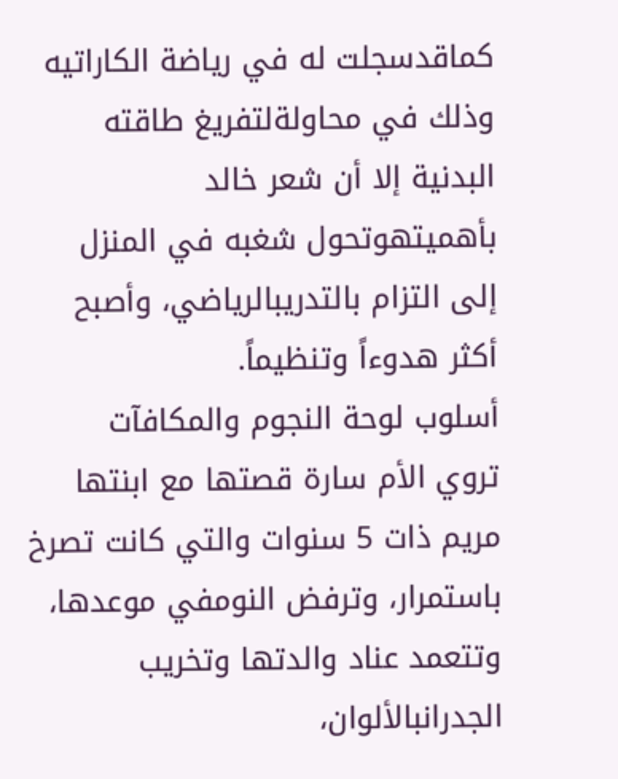كماقدسجلت له في رياضة الكاراتيه وذلك في محاولةلتفريغ طاقته البدنية إلا أن شعر خالد بأهميتهوتحول شغبه في المنزل إلى التزام بالتدريبالرياضي، وأصبح أكثر هدوءاً وتنظيماً.
أسلوب لوحة النجوم والمكافآت
تروي الأم سارة قصتها مع ابنتها مريم ذات 5 سنوات والتي كانت تصرخ باستمرار، وترفض النومفي موعدها، وتتعمد عناد والدتها وتخريب الجدرانبالألوان،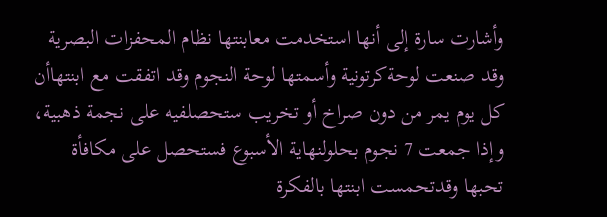وأشارت سارة إلى أنها استخدمت معابنتها نظام المحفزات البصرية وقد صنعت لوحةكرتونية وأسمتها لوحة النجوم وقد اتفقت مع ابنتهاأن كل يوم يمر من دون صراخ أو تخريب ستحصلفيه على نجمة ذهبية، وإذا جمعت 7 نجوم بحلولنهاية الأسبوع فستحصل على مكافأة تحبها وقدتحمست ابنتها بالفكرة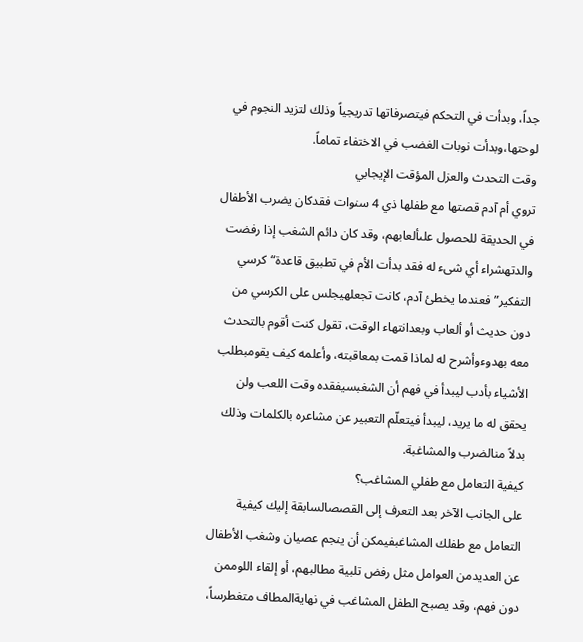جداً، وبدأت في التحكم فيتصرفاتها تدريجياً وذلك لتزيد النجوم في لوحتها،وبدأت نوبات الغضب في الاختفاء تماماً.
وقت التحدث والعزل المؤقت الإيجابي
تروي أم آدم قصتها مع طفلها ذي 4 سنوات فقدكان يضرب الأطفال في الحديقة للحصول علىألعابهم، وقد كان دائم الشغب إذا رفضت والدتهشراء أي شىء له فقد بدأت الأم في تطبيق قاعدة“كرسي التفكير” فعندما يخطئ آدم، كانت تجعلهيجلس على الكرسي من دون حديث أو ألعاب وبعدانتهاء الوقت، تقول كنت أقوم بالتحدث معه بهدوءوأشرح له لماذا قمت بمعاقبته، وأعلمه كيف يقومبطلب الأشياء بأدب ليبدأ في فهم أن الشغبسيفقده وقت اللعب ولن يحقق له ما يريد، ليبدأ فيتعلّم التعبير عن مشاعره بالكلمات وذلك بدلاً منالضرب والمشاغبة.
كيفية التعامل مع طفلي المشاغب؟
على الجانب الآخر بعد التعرف إلى القصصالسابقة إليك كيفية التعامل مع طفلك المشاغبفيمكن أن ينجم عصيان وشغب الأطفال عن العديدمن العوامل مثل رفض تلبية مطالبهم، أو إلقاء اللوممن دون فهم، وقد يصبح الطفل المشاغب في نهايةالمطاف متغطرساً،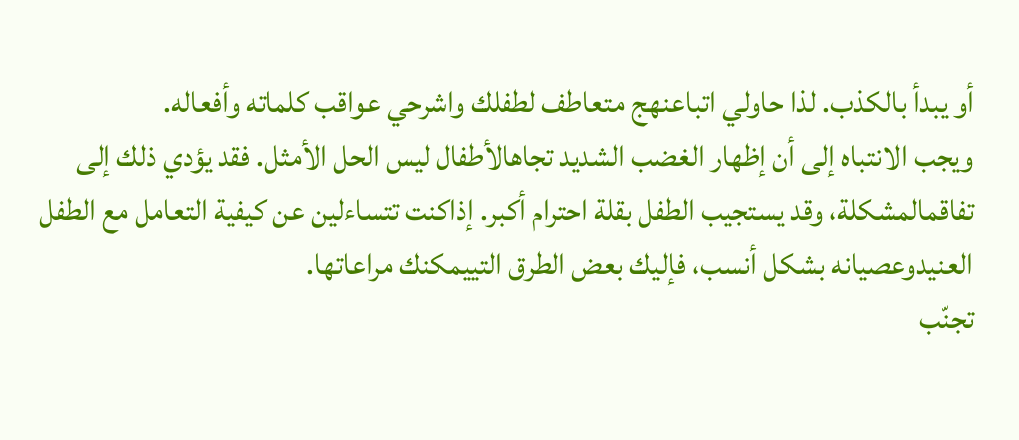أو يبدأ بالكذب. لذا حاولي اتباعنهج متعاطف لطفلك واشرحي عواقب كلماته وأفعاله.
ويجب الانتباه إلى أن إظهار الغضب الشديد تجاهالأطفال ليس الحل الأمثل. فقد يؤدي ذلك إلى تفاقمالمشكلة، وقد يستجيب الطفل بقلة احترام أكبر. إذاكنت تتساءلين عن كيفية التعامل مع الطفل العنيدوعصيانه بشكل أنسب، فإليك بعض الطرق التييمكنك مراعاتها.
تجنّب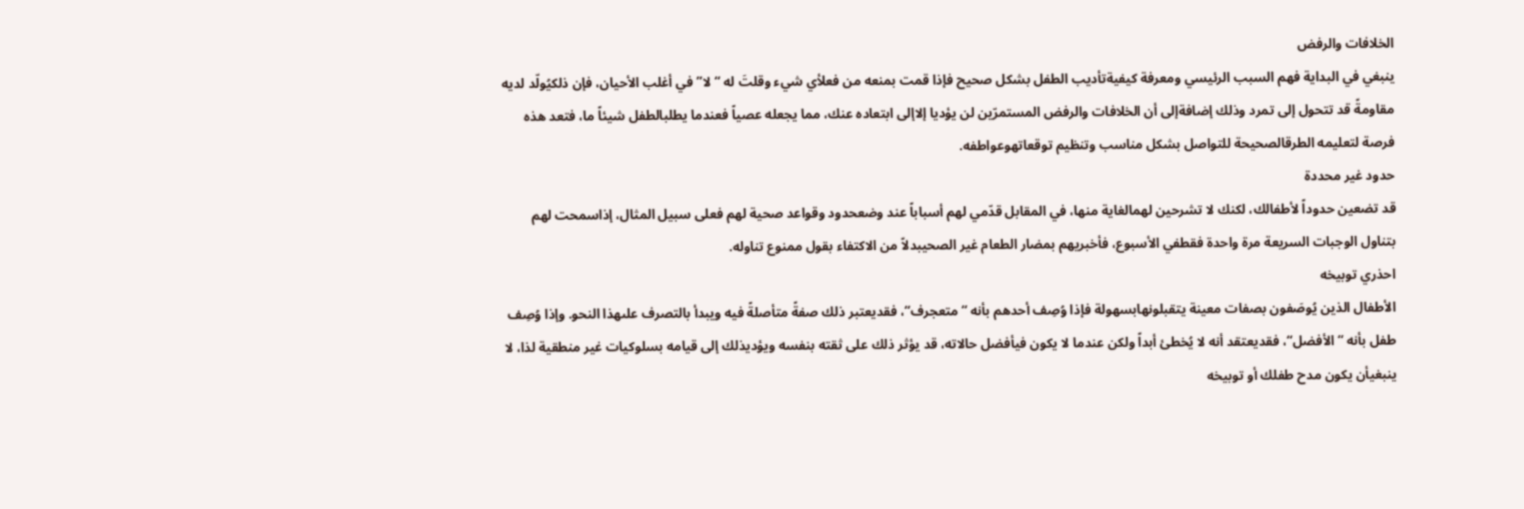الخلافات والرفض
ينبغي في البداية فهم السبب الرئيسي ومعرفة كيفيةتأديب الطفل بشكل صحيح فإذا قمت بمنعه من فعلأي شيء وقلتَ له “لا” في أغلب الأحيان، فإن ذلكيُولّد لديه مقاومةً قد تتحول إلى تمرد وذلك إضافةإلى أن الخلافات والرفض المستمرّين لن يؤديا إلاإلى ابتعاده عنك، مما يجعله عصياً فعندما يطلبالطفل شيئاً ما، فتعد هذه فرصة لتعليمه الطرقالصحيحة للتواصل بشكل مناسب وتنظيم توقعاتهوعواطفه.
حدود غير محددة
قد تضعين حدوداً لأطفالك، لكنك لا تشرحين لهمالغاية منها، في المقابل قدّمي لهم أسباباً عند وضعحدود وقواعد صحية لهم فعلى سبيل المثال، إذاسمحت لهم بتناول الوجبات السريعة مرة واحدة فقطفي الأسبوع، فأخبريهم بمضار الطعام غير الصحيبدلاً من الاكتفاء بقول ممنوع تناوله.
احذري توبيخه
الأطفال الذين يُوصَفون بصفات معينة يتقبلونهابسهولة فإذا وُصِف أحدهم بأنه “متعجرف“، فقديعتبر ذلك صفةً متأصلةً فيه ويبدأ بالتصرف علىهذا النحو. وإذا وُصِف طفل بأنه “الأفضل“، فقديعتقد أنه لا يُخطئ أبداً ولكن عندما لا يكون فيأفضل حالاته، قد يؤثر ذلك على ثقته بنفسه ويؤديذلك إلى قيامه بسلوكيات غير منطقية لذا، لا ينبغيأن يكون مدح طفلك أو توبيخه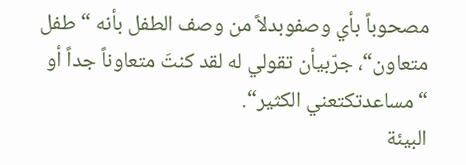مصحوباً بأي وصفوبدلاً من وصف الطفل بأنه “طفل متعاون“، جرّبيأن تقولي له لقد كنتَ متعاوناً جداً أو “مساعدتكتعني الكثير“.
البيئة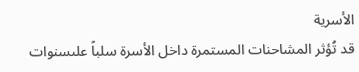الأسرية
قد تُؤثر المشاحنات المستمرة داخل الأسرة سلباً علىسنوات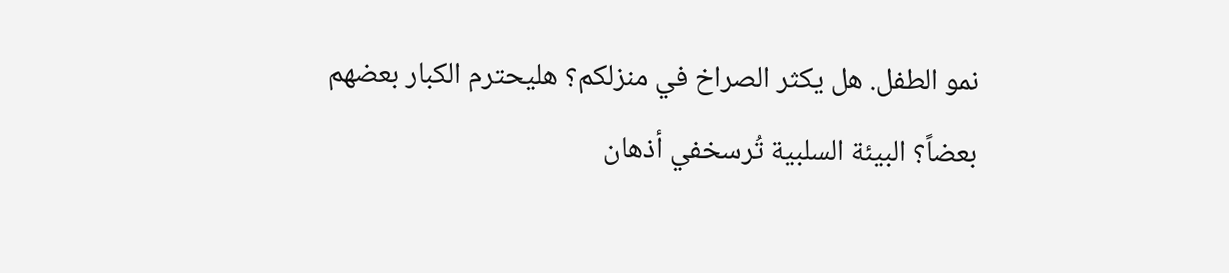نمو الطفل. هل يكثر الصراخ في منزلكم؟ هليحترم الكبار بعضهم بعضاً؟ البيئة السلبية تُرسخفي أذهان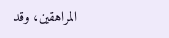المراهقين، وقد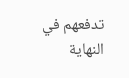تدفعهم في النهاية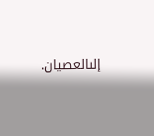إلىالعصيان.